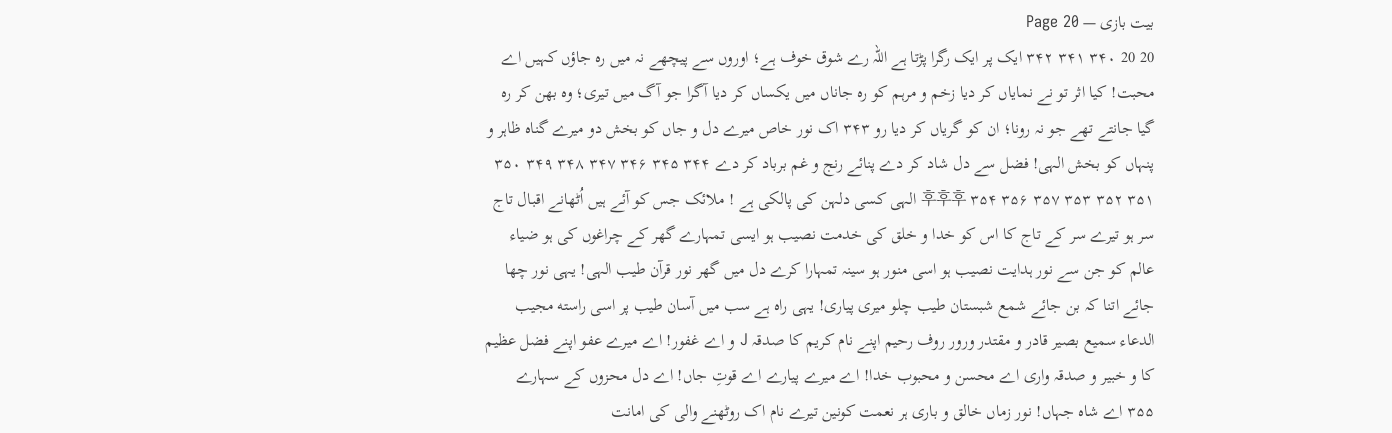بیت بازی — Page 20
20 20 ۳۴۰ ۳۴۱ ۳۴۲ ایک پر ایک رگرا پڑتا ہے اللہ رے شوق خوف ہے؛ اوروں سے پیچھے نہ میں رہ جاؤں کہیں اے محبت! کیا اثر تو نے نمایاں کر دیا زخم و مرہم کو رہ جاناں میں یکساں کر دیا آگرا جو آگ میں تیری؛ وہ بھن کر رہ گیا جانتے تھے جو نہ رونا؛ ان کو گریاں کر دیا رو ۳۴۳ اک نور خاص میرے دل و جاں کو بخش دو میرے گناہ ظاہر و پنہاں کو بخش الہی! فضل سے دل شاد کر دے پنائے رنج و غم برباد کر دے ۳۴۴ ۳۴۵ ۳۴۶ ۳۴۷ ۳۴۸ ۳۴۹ ۳۵۰ ۳۵۱ ۳۵۲ ۳۵۳ 후후후 ۳۵۴ ۳۵۶ ۳۵۷ الہی کسی دلہن کی پالکی ہے ! ملائک جس کو آئے ہیں اُٹھانے اقبال تاج سر ہو تیرے سر کے تاج کا اس کو خدا و خلق کی خدمت نصیب ہو ایسی تمہارے گھر کے چراغوں کی ہو ضیاء عالم کو جن سے نور ہدایت نصیب ہو اسی منور ہو سینہ تمہارا کرے دل میں گھر نور قرآن طیب الہی! یہی نور چھا جائے اتنا کہ بن جائے شمع شبستان طيب چلو میری پیاری! یہی راہ ہے سب میں آسان طیب پر اسی راسته مجیب الدعاء سميع بصیر قادر و مقتدر ورور روف رحیم اپنے نام کریم کا صدقہ J و اے غفور! اے میرے عفو اپنے فضل عظیم کا و خبیر و صدقہ واری اے محسن و محبوب خدا! اے میرے پیارے اے قوتِ جاں! اے دل محزوں کے سہارے ۳۵۵ اے شاہ جہاں! نور زماں خالق و باری ہر نعمت کونین تیرے نام اک روٹھنے والی کی امانت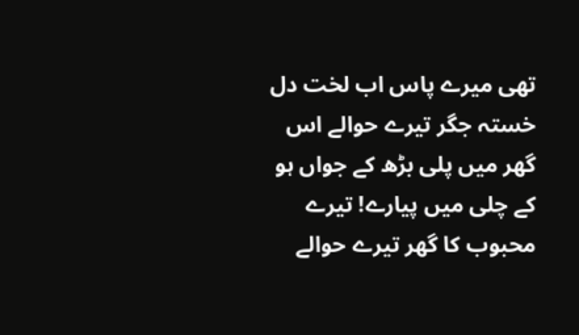تھی میرے پاس اب لخت دل خستہ جگر تیرے حوالے اس گھر میں پلی بڑھ کے جواں ہو کے چلی میں پیارے! تیرے محبوب کا گھر تیرے حوالے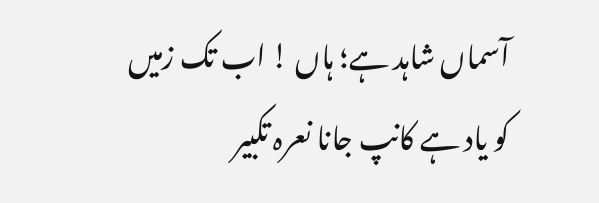آسماں شاہد ہے؛ ہاں ! اب تک زمیں کو یاد ہے کانپ جانا نعرہ تکبیر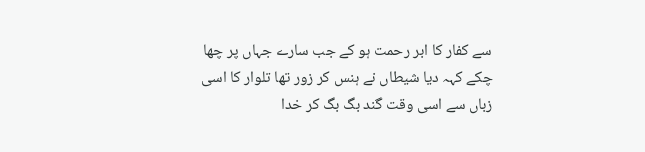سے کفار کا ابر رحمت ہو کے جب سارے جہاں پر چھا چکے کہہ دیا شیطاں نے ہنس کر زور تھا تلوار کا اسی زباں سے اسی وقت گند بگ بگ کر خدا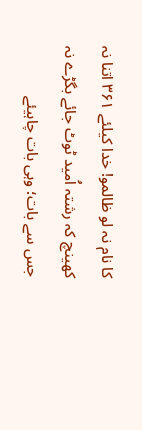کا نام نہ لو ظالمو! خدا کیلئے ۳۶۱ اتنا نہ کھینچ کہ رشتہ اُمید ٹوٹ جائے بگڑے نہ جس سے بات؛ وہی بات چاہیئے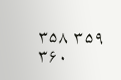۳۵۸ ۳۵۹ ۳۶۰